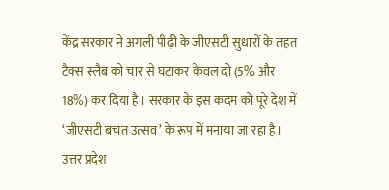केंद्र सरकार ने अगली पीढ़ी के जीएसटी सुधारों के तहत टैक्स स्लैब को चार से घटाकर केवल दो (5% और 18%) कर दिया है। सरकार के इस कदम को पूरे देश में ‘जीएसटी बचत उत्सव’ के रूप में मनाया जा रहा है। उत्तर प्रदेश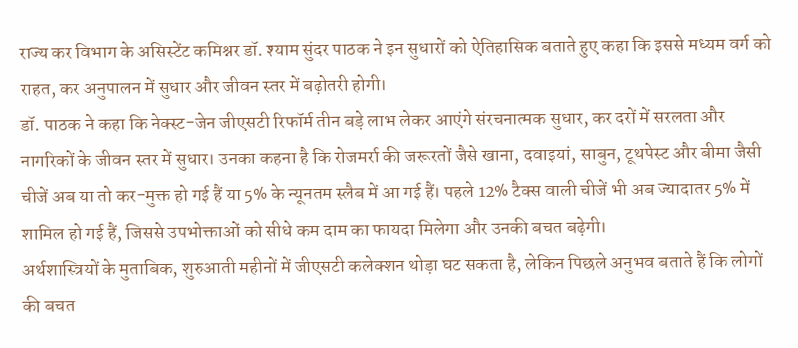राज्य कर विभाग के असिस्टेंट कमिश्नर डॉ. श्याम सुंदर पाठक ने इन सुधारों को ऐतिहासिक बताते हुए कहा कि इससे मध्यम वर्ग को राहत, कर अनुपालन में सुधार और जीवन स्तर में बढ़ोतरी होगी।
डॉ. पाठक ने कहा कि नेक्स्ट-जेन जीएसटी रिफॉर्म तीन बड़े लाभ लेकर आएंगे संरचनात्मक सुधार, कर दरों में सरलता और नागरिकों के जीवन स्तर में सुधार। उनका कहना है कि रोजमर्रा की जरूरतों जैसे खाना, दवाइयां, साबुन, टूथपेस्ट और बीमा जैसी चीजें अब या तो कर-मुक्त हो गई हैं या 5% के न्यूनतम स्लैब में आ गई हैं। पहले 12% टैक्स वाली चीजें भी अब ज्यादातर 5% में शामिल हो गई हैं, जिससे उपभोक्ताओं को सीधे कम दाम का फायदा मिलेगा और उनकी बचत बढ़ेगी।
अर्थशास्त्रियों के मुताबिक, शुरुआती महीनों में जीएसटी कलेक्शन थोड़ा घट सकता है, लेकिन पिछले अनुभव बताते हैं कि लोगों की बचत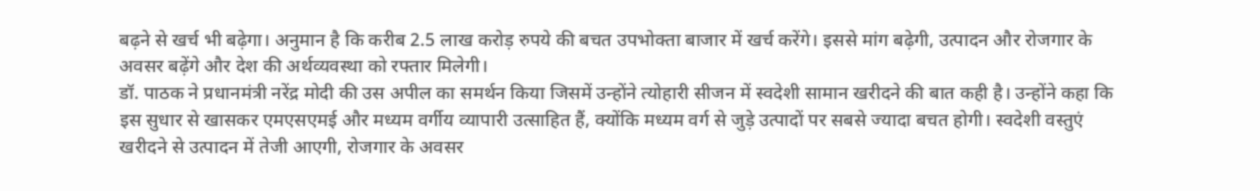बढ़ने से खर्च भी बढ़ेगा। अनुमान है कि करीब 2.5 लाख करोड़ रुपये की बचत उपभोक्ता बाजार में खर्च करेंगे। इससे मांग बढ़ेगी, उत्पादन और रोजगार के अवसर बढ़ेंगे और देश की अर्थव्यवस्था को रफ्तार मिलेगी।
डॉ. पाठक ने प्रधानमंत्री नरेंद्र मोदी की उस अपील का समर्थन किया जिसमें उन्होंने त्योहारी सीजन में स्वदेशी सामान खरीदने की बात कही है। उन्होंने कहा कि इस सुधार से खासकर एमएसएमई और मध्यम वर्गीय व्यापारी उत्साहित हैं, क्योंकि मध्यम वर्ग से जुड़े उत्पादों पर सबसे ज्यादा बचत होगी। स्वदेशी वस्तुएं खरीदने से उत्पादन में तेजी आएगी, रोजगार के अवसर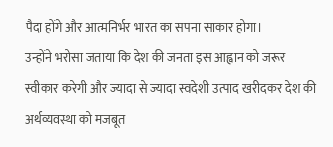पैदा होंगे और आत्मनिर्भर भारत का सपना साकार होगा।
उन्होंने भरोसा जताया कि देश की जनता इस आह्वान को जरूर स्वीकार करेगी और ज्यादा से ज्यादा स्वदेशी उत्पाद खरीदकर देश की अर्थव्यवस्था को मजबूत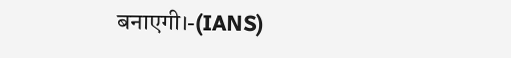बनाएगी।-(IANS)